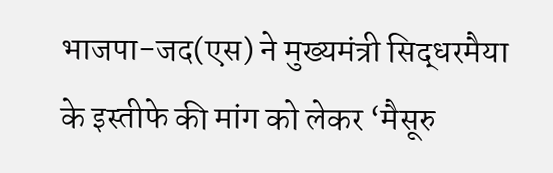भाजपा-जद(एस) ने मुख्यमंत्री सिद्धरमैया के इस्तीफे की मांग को लेकर ‘मैसूरु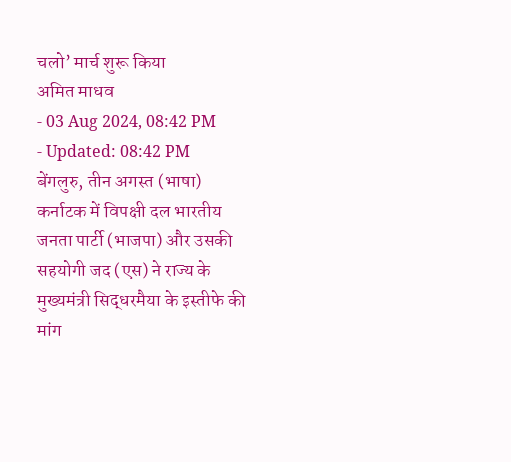चलो’ मार्च शुरू किया
अमित माधव
- 03 Aug 2024, 08:42 PM
- Updated: 08:42 PM
बेंगलुरु, तीन अगस्त (भाषा) कर्नाटक में विपक्षी दल भारतीय जनता पार्टी (भाजपा) और उसकी सहयोगी जद (एस) ने राज्य के मुख्यमंत्री सिद्धरमैया के इस्तीफे की मांग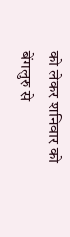को लेकर शनिवार को बेंगलुरु से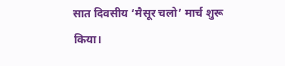सात दिवसीय ‘मैसूर चलो’ मार्च शुरू किया।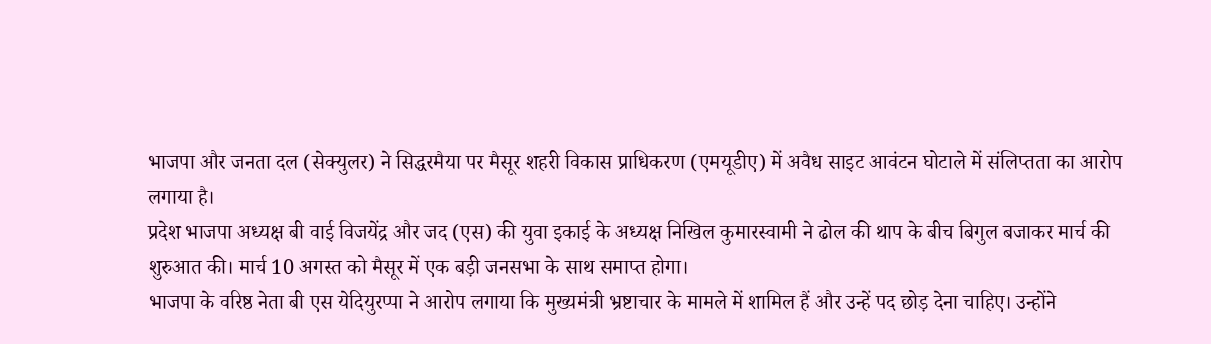भाजपा और जनता दल (सेक्युलर) ने सिद्धरमैया पर मैसूर शहरी विकास प्राधिकरण (एमयूडीए) में अवैध साइट आवंटन घोटाले में संलिप्तता का आरोप लगाया है।
प्रदेश भाजपा अध्यक्ष बी वाई विजयेंद्र और जद (एस) की युवा इकाई के अध्यक्ष निखिल कुमारस्वामी ने ढोल की थाप के बीच बिगुल बजाकर मार्च की शुरुआत की। मार्च 10 अगस्त को मैसूर में एक बड़ी जनसभा के साथ समाप्त होगा।
भाजपा के वरिष्ठ नेता बी एस येदियुरप्पा ने आरोप लगाया कि मुख्यमंत्री भ्रष्टाचार के मामले में शामिल हैं और उन्हें पद छोड़ देना चाहिए। उन्होंने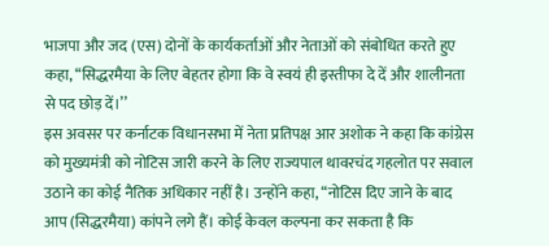भाजपा और जद (एस) दोनों के कार्यकर्ताओं और नेताओं को संबोधित करते हुए कहा, ‘‘सिद्धरमैया के लिए बेहतर होगा कि वे स्वयं ही इस्तीफा दे दें और शालीनता से पद छोड़ दें।’’
इस अवसर पर कर्नाटक विधानसभा में नेता प्रतिपक्ष आर अशोक ने कहा कि कांग्रेस को मुख्यमंत्री को नोटिस जारी करने के लिए राज्यपाल थावरचंद गहलोत पर सवाल उठाने का कोई नैतिक अधिकार नहीं है। उन्होंने कहा, ‘‘नोटिस दिए जाने के बाद आप (सिद्धरमैया) कांपने लगे हैं। कोई केवल कल्पना कर सकता है कि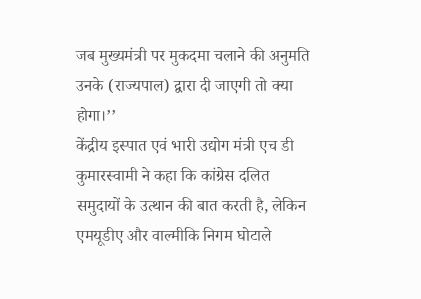जब मुख्यमंत्री पर मुकदमा चलाने की अनुमति उनके (राज्यपाल) द्वारा दी जाएगी तो क्या होगा।’’
केंद्रीय इस्पात एवं भारी उद्योग मंत्री एच डी कुमारस्वामी ने कहा कि कांग्रेस दलित समुदायों के उत्थान की बात करती है, लेकिन एमयूडीए और वाल्मीकि निगम घोटाले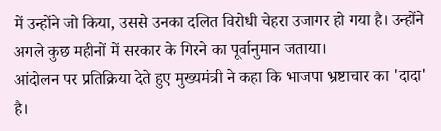में उन्होंने जो किया, उससे उनका दलित विरोधी चेहरा उजागर हो गया है। उन्होंने अगले कुछ महीनों में सरकार के गिरने का पूर्वानुमान जताया।
आंदोलन पर प्रतिक्रिया देते हुए मुख्यमंत्री ने कहा कि भाजपा भ्रष्टाचार का 'दादा' है।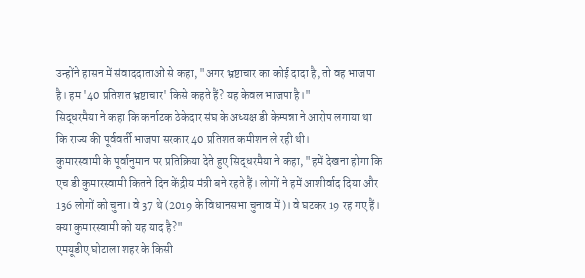उन्होंने हासन में संवाददाताओं से कहा, "अगर भ्रष्टाचार का कोई दादा है, तो वह भाजपा है। हम '40 प्रतिशत भ्रष्टाचार' किसे कहते हैं? यह केवल भाजपा है।"
सिद्धरमैया ने कहा कि कर्नाटक ठेकेदार संघ के अध्यक्ष डी केम्पन्ना ने आरोप लगाया था कि राज्य की पूर्ववर्ती भाजपा सरकार 40 प्रतिशत कमीशन ले रही थी।
कुमारस्वामी के पूर्वानुमान पर प्रतिक्रिया देते हुए सिद्धरमैया ने कहा, "हमें देखना होगा कि एच डी कुमारस्वामी कितने दिन केंद्रीय मंत्री बने रहते हैं। लोगों ने हमें आशीर्वाद दिया और 136 लोगों को चुना। वे 37 थे (2019 के विधानसभा चुनाव में)। वे घटकर 19 रह गए हैं। क्या कुमारस्वामी को यह याद है?"
एमयूडीए घोटाला शहर के किसी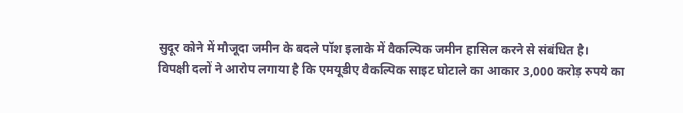सुदूर कोने में मौजूदा जमीन के बदले पॉश इलाके में वैकल्पिक जमीन हासिल करने से संबंधित है।
विपक्षी दलों ने आरोप लगाया है कि एमयूडीए वैकल्पिक साइट घोटाले का आकार 3,000 करोड़ रुपये का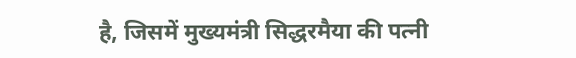है, जिसमें मुख्यमंत्री सिद्धरमैया की पत्नी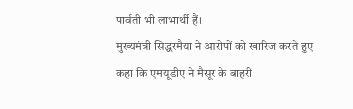पार्वती भी लाभार्थी हैं।
मुख्यमंत्री सिद्धरमैया ने आरोपों को खारिज करते हुए कहा कि एमयूडीए ने मैसूर के बाहरी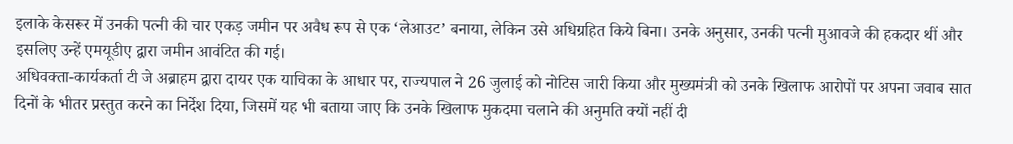इलाके केसरूर में उनकी पत्नी की चार एकड़ जमीन पर अवैध रूप से एक ‘लेआउट’ बनाया, लेकिन उसे अधिग्रहित किये बिना। उनके अनुसार, उनकी पत्नी मुआवजे की हकदार थीं और इसलिए उन्हें एमयूडीए द्वारा जमीन आवंटित की गई।
अधिवक्ता-कार्यकर्ता टी जे अब्राहम द्वारा दायर एक याचिका के आधार पर, राज्यपाल ने 26 जुलाई को नोटिस जारी किया और मुख्यमंत्री को उनके खिलाफ आरोपों पर अपना जवाब सात दिनों के भीतर प्रस्तुत करने का निर्देश दिया, जिसमें यह भी बताया जाए कि उनके खिलाफ मुकदमा चलाने की अनुमति क्यों नहीं दी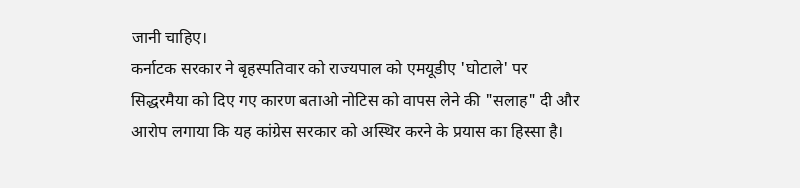जानी चाहिए।
कर्नाटक सरकार ने बृहस्पतिवार को राज्यपाल को एमयूडीए 'घोटाले' पर सिद्धरमैया को दिए गए कारण बताओ नोटिस को वापस लेने की "सलाह" दी और आरोप लगाया कि यह कांग्रेस सरकार को अस्थिर करने के प्रयास का हिस्सा है।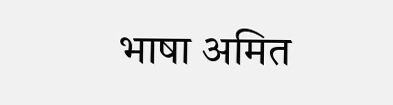भाषा अमित